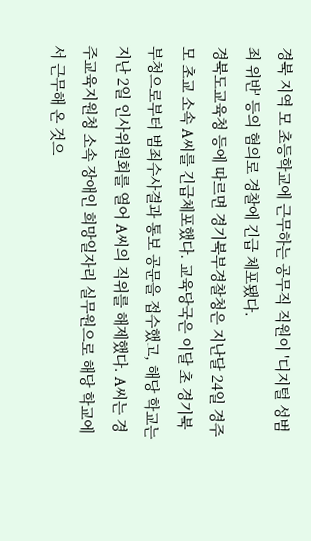경북 지역 모 초등학교에 근무하는 공무직 직원이 '디지털 성범죄 위반' 등의 혐의로 경찰에 긴급 체포됐다.
경북도교육청 등에 따르면 경기북부경찰청은 지난달 24일 경주 모 초교 소속 A씨를 긴급체포했다. 교육당국은 이달 초 경기북부청으로부터 범죄수사결과 통보 공문을 접수했고, 해당 학교는 지난 2일 인사위원회를 열어 A씨의 직위를 해제했다. A씨는 경주교육지원청 소속 장애인 희망일자리 실무원으로 해당 학교에서 근무해 온 것으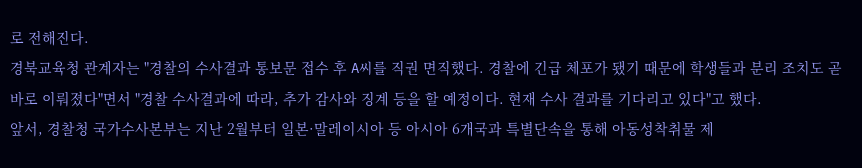로 전해진다.
경북교육청 관계자는 "경찰의 수사결과 통보문 접수 후 A씨를 직권 면직했다. 경찰에 긴급 체포가 됐기 때문에 학생들과 분리 조치도 곧 바로 이뤄졌다"면서 "경찰 수사결과에 따라, 추가 감사와 징계 등을 할 예정이다. 현재 수사 결과를 기다리고 있다"고 했다.
앞서, 경찰청 국가수사본부는 지난 2월부터 일본·말레이시아 등 아시아 6개국과 특별단속을 통해 아동성착취물 제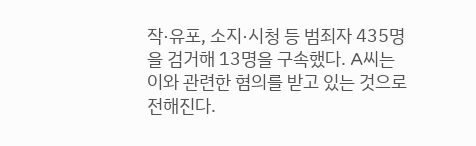작·유포, 소지·시청 등 범죄자 435명을 검거해 13명을 구속했다. A씨는 이와 관련한 혐의를 받고 있는 것으로 전해진다.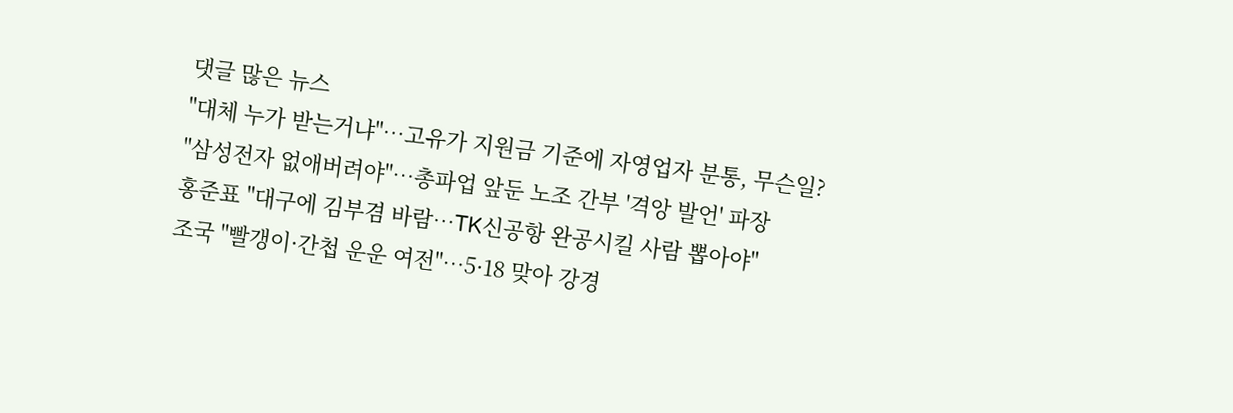댓글 많은 뉴스
"대체 누가 받는거냐"…고유가 지원금 기준에 자영업자 분통, 무슨일?
"삼성전자 없애버려야"…총파업 앞둔 노조 간부 '격앙 발언' 파장
홍준표 "대구에 김부겸 바람…TK신공항 완공시킬 사람 뽑아야"
조국 "빨갱이·간첩 운운 여전"…5·18 맞아 강경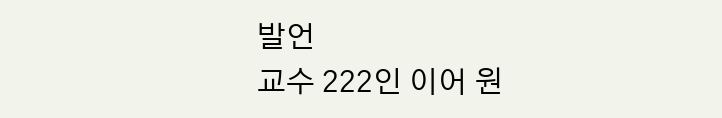발언
교수 222인 이어 원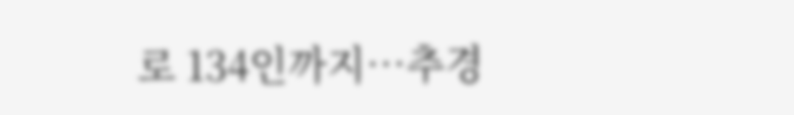로 134인까지…추경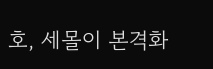호, 세몰이 본격화